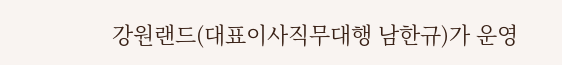강원랜드(대표이사직무대행 남한규)가 운영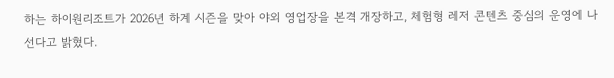하는 하이원리조트가 2026년 하계 시즌을 맞아 야외 영업장을 본격 개장하고, 체험형 레저 콘텐츠 중심의 운영에 나선다고 밝혔다.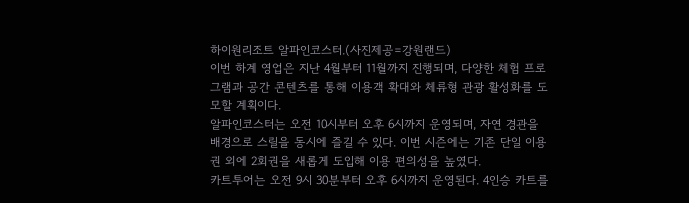하이원리조트 알파인코스터.(사진제공=강원랜드)
이번 하계 영업은 지난 4월부터 11월까지 진행되며, 다양한 체험 프로그램과 공간 콘텐츠를 통해 이용객 확대와 체류형 관광 활성화를 도모할 계획이다.
알파인코스터는 오전 10시부터 오후 6시까지 운영되며, 자연 경관을 배경으로 스릴을 동시에 즐길 수 있다. 이번 시즌에는 기존 단일 이용권 외에 2회권을 새롭게 도입해 이용 편의성을 높였다.
카트투어는 오전 9시 30분부터 오후 6시까지 운영된다. 4인승 카트를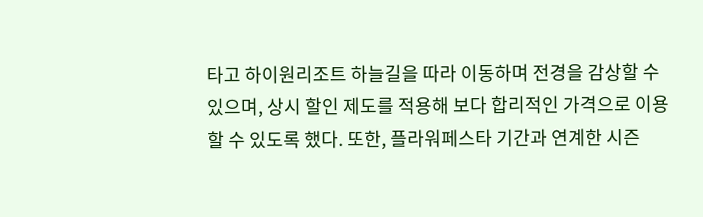타고 하이원리조트 하늘길을 따라 이동하며 전경을 감상할 수 있으며, 상시 할인 제도를 적용해 보다 합리적인 가격으로 이용할 수 있도록 했다. 또한, 플라워페스타 기간과 연계한 시즌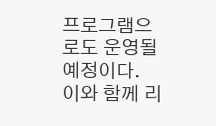프로그램으로도 운영될 예정이다.
이와 함께 리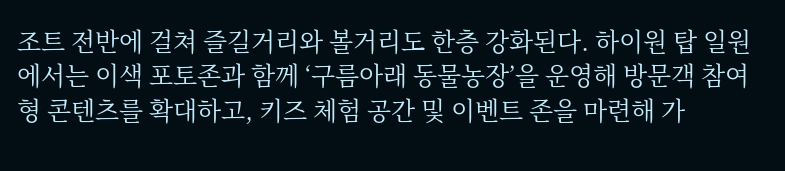조트 전반에 걸쳐 즐길거리와 볼거리도 한층 강화된다. 하이원 탑 일원에서는 이색 포토존과 함께 ‘구름아래 동물농장’을 운영해 방문객 참여형 콘텐츠를 확대하고, 키즈 체험 공간 및 이벤트 존을 마련해 가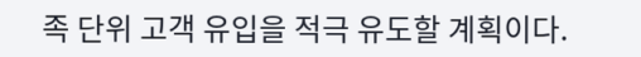족 단위 고객 유입을 적극 유도할 계획이다.